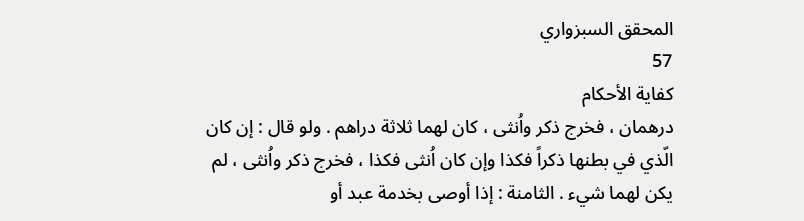المحقق السبزواري
57
كفاية الأحكام
درهمان ، فخرج ذكر واُنثى ، كان لهما ثلاثة دراهم . ولو قال : إن كان الّذي في بطنها ذكراً فكذا وإن كان اُنثى فكذا ، فخرج ذكر واُنثى ، لم يكن لهما شيء . الثامنة : إذا أوصى بخدمة عبد أو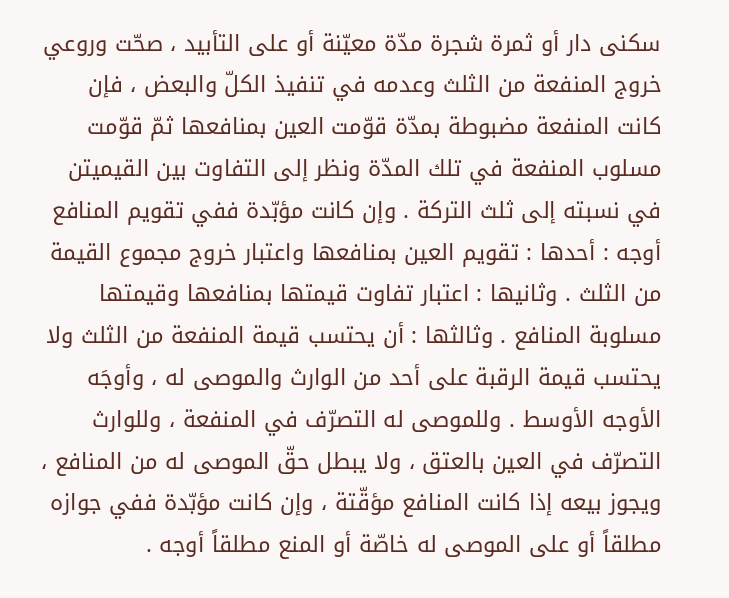سكنى دار أو ثمرة شجرة مدّة معيّنة أو على التأبيد ، صحّت وروعي خروج المنفعة من الثلث وعدمه في تنفيذ الكلّ والبعض ، فإن كانت المنفعة مضبوطة بمدّة قوّمت العين بمنافعها ثمّ قوّمت مسلوب المنفعة في تلك المدّة ونظر إلى التفاوت بين القيميتن في نسبته إلى ثلث التركة . وإن كانت مؤبّدة ففي تقويم المنافع أوجه : أحدها : تقويم العين بمنافعها واعتبار خروج مجموع القيمة من الثلث . وثانيها : اعتبار تفاوت قيمتها بمنافعها وقيمتها مسلوبة المنافع . وثالثها : أن يحتسب قيمة المنفعة من الثلث ولا يحتسب قيمة الرقبة على أحد من الوارث والموصى له ، وأوجَه الأوجه الأوسط . وللموصى له التصرّف في المنفعة ، وللوارث التصرّف في العين بالعتق ، ولا يبطل حقّ الموصى له من المنافع ، ويجوز بيعه إذا كانت المنافع مؤقّتة ، وإن كانت مؤبّدة ففي جوازه مطلقاً أو على الموصى له خاصّة أو المنع مطلقاً أوجه .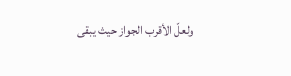ولعلّ الأقرب الجواز حيث يبقى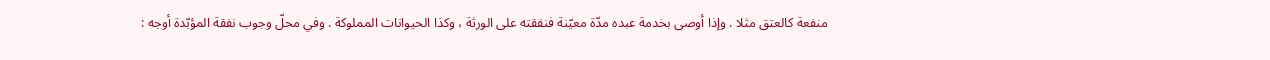منفعة كالعتق مثلا . وإذا أوصى بخدمة عبده مدّة معيّنة فنفقته على الورثة ، وكذا الحيوانات المملوكة . وفي محلّ وجوب نفقة المؤبّدة أوجه :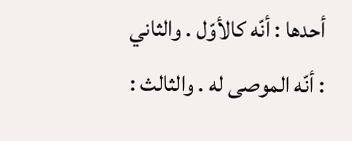أحدها : أنّه كالأوّل . والثاني : أنّه الموصى له . والثالث :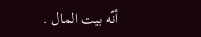أنّه بيت المال .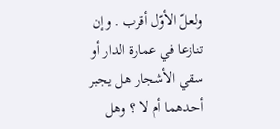ولعلّ الأوّل أقرب . وإن تنازعا في عمارة الدار أو سقي الأشجار هل يجبر أحدهما أم لا ؟ وهل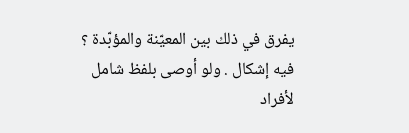يفرق في ذلك بين المعيّنة والمؤبّدة ؟ فيه إشكال . ولو أوصى بلفظ شامل لأفراد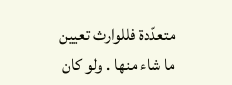متعدّدة فللوارث تعيين ما شاء منها . ولو كان